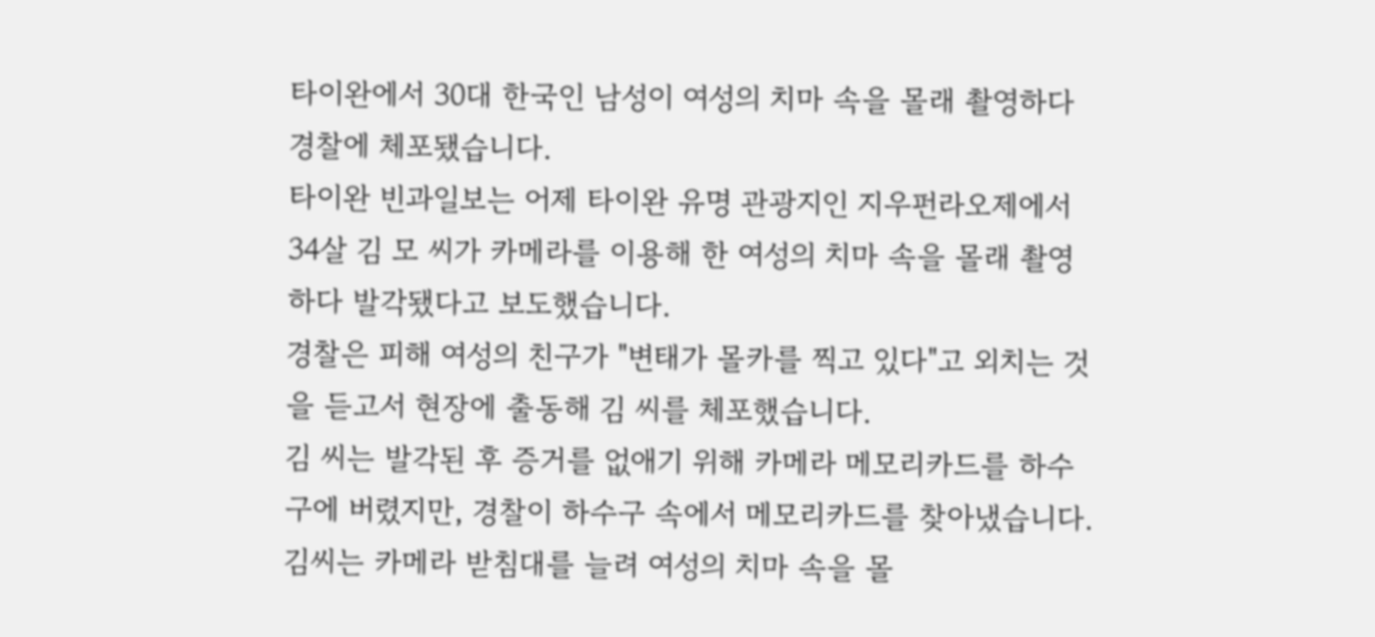타이완에서 30대 한국인 남성이 여성의 치마 속을 몰래 촬영하다 경찰에 체포됐습니다.
타이완 빈과일보는 어제 타이완 유명 관광지인 지우펀라오제에서 34살 김 모 씨가 카메라를 이용해 한 여성의 치마 속을 몰래 촬영하다 발각됐다고 보도했습니다.
경찰은 피해 여성의 친구가 "변태가 몰카를 찍고 있다"고 외치는 것을 듣고서 현장에 출동해 김 씨를 체포했습니다.
김 씨는 발각된 후 증거를 없애기 위해 카메라 메모리카드를 하수구에 버렸지만, 경찰이 하수구 속에서 메모리카드를 찾아냈습니다.
김씨는 카메라 받침대를 늘려 여성의 치마 속을 몰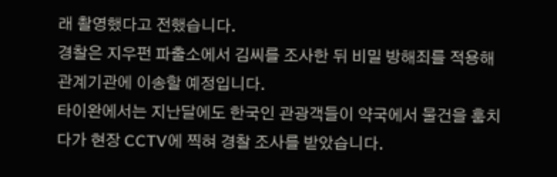래 촬영했다고 전했습니다.
경찰은 지우펀 파출소에서 김씨를 조사한 뒤 비밀 방해죄를 적용해 관계기관에 이송할 예정입니다.
타이완에서는 지난달에도 한국인 관광객들이 약국에서 물건을 훔치다가 현장 CCTV에 찍혀 경찰 조사를 받았습니다.